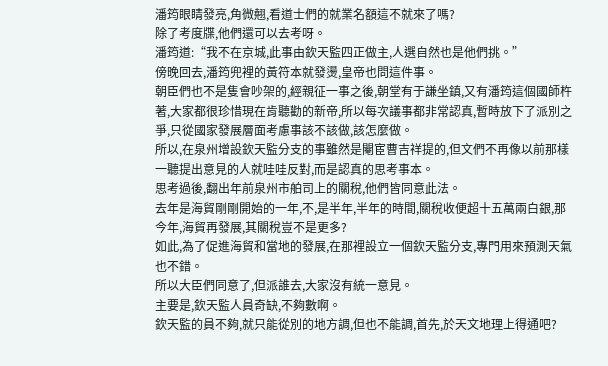潘筠眼睛發亮,角微翹,看道士們的就業名額這不就來了嗎?
除了考度牒,他們還可以去考呀。
潘筠道:“我不在京城,此事由欽天監四正做主,人選自然也是他們挑。”
傍晚回去,潘筠兜裡的黃符本就發燙,皇帝也問這件事。
朝臣們也不是隻會吵架的,經親征一事之後,朝堂有于謙坐鎮,又有潘筠這個國師杵著,大家都很珍惜現在肯聽勸的新帝,所以每次議事都非常認真,暫時放下了派別之爭,只從國家發展層面考慮事該不該做,該怎麼做。
所以,在泉州增設欽天監分支的事雖然是閹宦曹吉祥提的,但文們不再像以前那樣一聽提出意見的人就哇哇反對,而是認真的思考事本。
思考過後,翻出年前泉州市舶司上的關稅,他們皆同意此法。
去年是海貿剛剛開始的一年,不,是半年,半年的時間,關稅收便超十五萬兩白銀,那今年,海貿再發展,其關稅豈不是更多?
如此,為了促進海貿和當地的發展,在那裡設立一個欽天監分支,專門用來預測天氣也不錯。
所以大臣們同意了,但派誰去,大家沒有統一意見。
主要是,欽天監人員奇缺,不夠數啊。
欽天監的員不夠,就只能從別的地方調,但也不能調,首先,於天文地理上得通吧?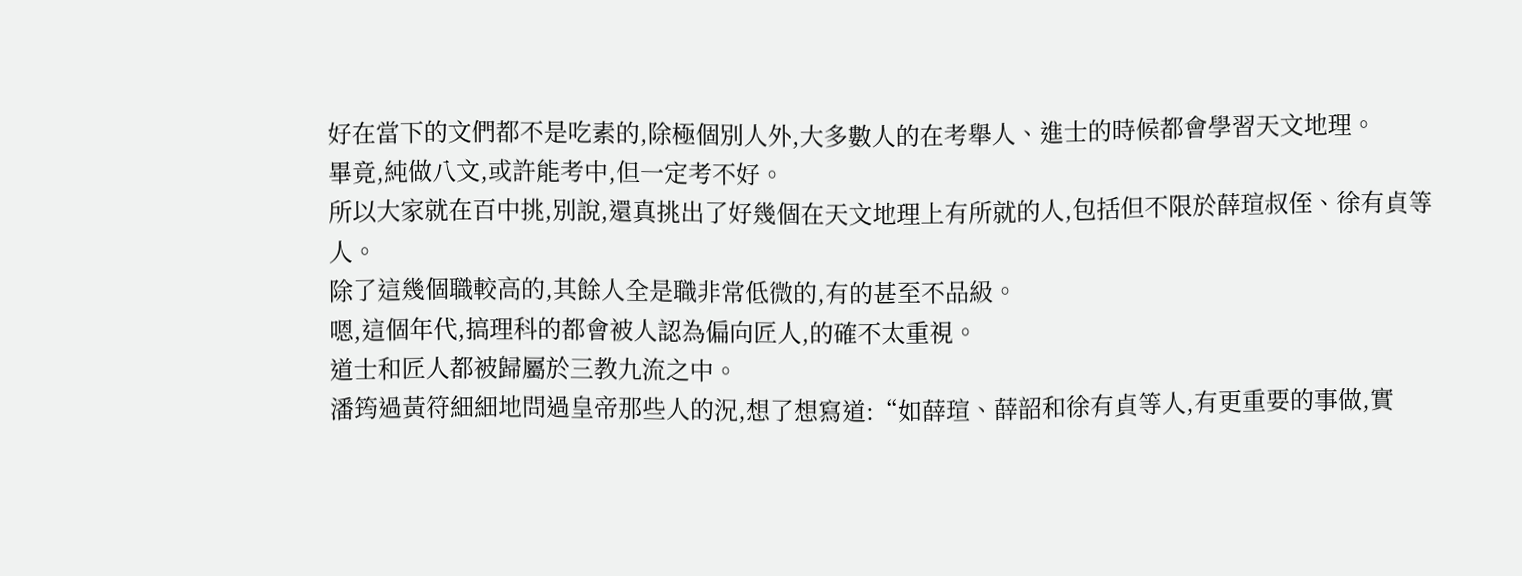好在當下的文們都不是吃素的,除極個別人外,大多數人的在考舉人、進士的時候都會學習天文地理。
畢竟,純做八文,或許能考中,但一定考不好。
所以大家就在百中挑,別說,還真挑出了好幾個在天文地理上有所就的人,包括但不限於薛瑄叔侄、徐有貞等人。
除了這幾個職較高的,其餘人全是職非常低微的,有的甚至不品級。
嗯,這個年代,搞理科的都會被人認為偏向匠人,的確不太重視。
道士和匠人都被歸屬於三教九流之中。
潘筠過黃符細細地問過皇帝那些人的況,想了想寫道:“如薛瑄、薛韶和徐有貞等人,有更重要的事做,實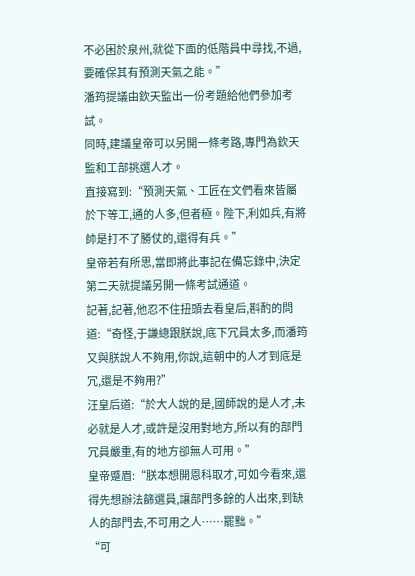不必困於泉州,就從下面的低階員中尋找,不過,要確保其有預測天氣之能。”
潘筠提議由欽天監出一份考題給他們參加考試。
同時,建議皇帝可以另開一條考路,專門為欽天監和工部挑選人才。
直接寫到:“預測天氣、工匠在文們看來皆屬於下等工,通的人多,但者極。陛下,利如兵,有將帥是打不了勝仗的,還得有兵。”
皇帝若有所思,當即將此事記在備忘錄中,決定第二天就提議另開一條考試通道。
記著,記著,他忍不住扭頭去看皇后,斟酌的問道:“奇怪,于謙總跟朕說,底下冗員太多,而潘筠又與朕說人不夠用,你說,這朝中的人才到底是冗,還是不夠用?”
汪皇后道:“於大人說的是,國師說的是人才,未必就是人才,或許是沒用對地方,所以有的部門冗員嚴重,有的地方卻無人可用。”
皇帝蹙眉:“朕本想開恩科取才,可如今看來,還得先想辦法篩選員,讓部門多餘的人出來,到缺人的部門去,不可用之人……罷黜。”
“可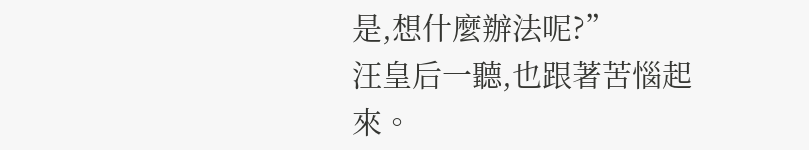是,想什麼辦法呢?”
汪皇后一聽,也跟著苦惱起來。